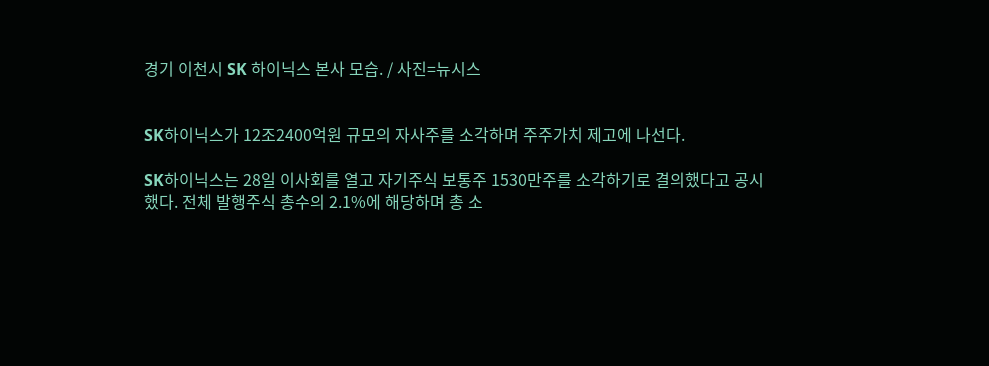경기 이천시 SK 하이닉스 본사 모습. / 사진=뉴시스


SK하이닉스가 12조2400억원 규모의 자사주를 소각하며 주주가치 제고에 나선다.

SK하이닉스는 28일 이사회를 열고 자기주식 보통주 1530만주를 소각하기로 결의했다고 공시했다. 전체 발행주식 총수의 2.1%에 해당하며 총 소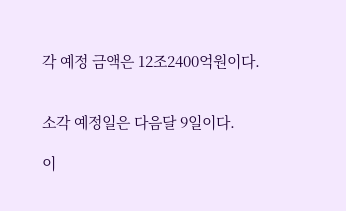각 예정 금액은 12조2400억원이다.


소각 예정일은 다음달 9일이다.

이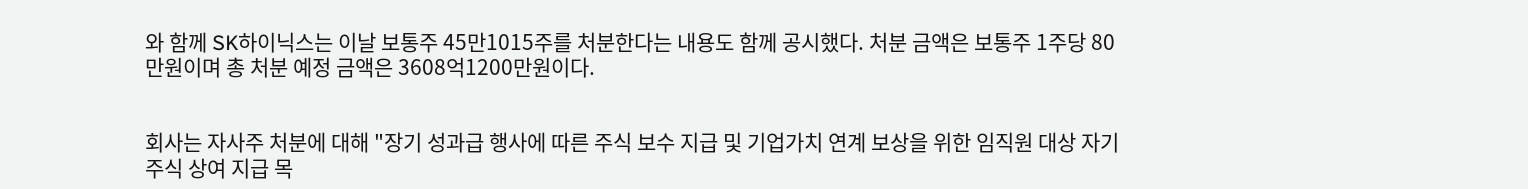와 함께 SK하이닉스는 이날 보통주 45만1015주를 처분한다는 내용도 함께 공시했다. 처분 금액은 보통주 1주당 80만원이며 총 처분 예정 금액은 3608억1200만원이다.


회사는 자사주 처분에 대해 "장기 성과급 행사에 따른 주식 보수 지급 및 기업가치 연계 보상을 위한 임직원 대상 자기주식 상여 지급 목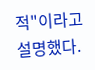적"이라고 설명했다.